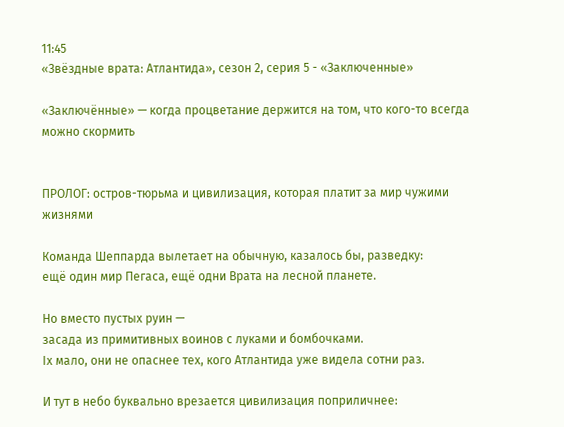11:45
«Звёздные врата: Атлантида», сезон 2, серия 5 - «Заключенные»

«Заключённые» — когда процветание держится на том, что кого-то всегда можно скормить


ПРОЛОГ: остров-тюрьма и цивилизация, которая платит за мир чужими жизнями

Команда Шеппарда вылетает на обычную, казалось бы, разведку:
ещё один мир Пегаса, ещё одни Врата на лесной планете.

Но вместо пустых руин —
засада из примитивных воинов с луками и бомбочками.
Іх мало, они не опаснее тех, кого Атлантида уже видела сотни раз.

И тут в небо буквально врезается цивилизация поприличнее: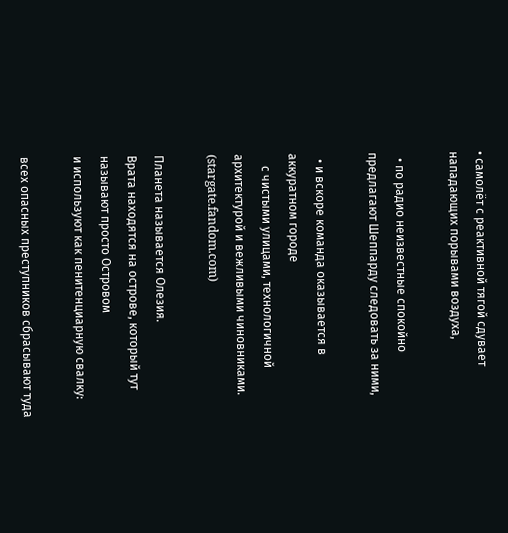• самолёт с реактивной тягой сдувает нападающих порывами воздуха,

  • по радио неизвестные спокойно предлагают Шеппарду следовать за ними,

  • и вскоре команда оказывается в аккуратном городе
    с чистыми улицами, технологичной архитектурой и вежливыми чиновниками. (stargate.fandom.com)

Планета называется Олезия.
Врата находятся на острове, который тут называют просто Островом
и используют как пенитенциарную свалку:

всех опасных преступников сбрасывают туда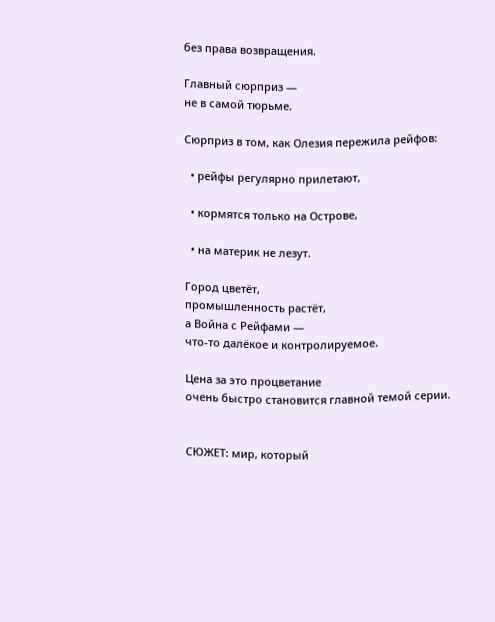без права возвращения.

Главный сюрприз —
не в самой тюрьме.

Сюрприз в том, как Олезия пережила рейфов:

  • рейфы регулярно прилетают,

  • кормятся только на Острове,

  • на материк не лезут.

Город цветёт,
промышленность растёт,
а Война с Рейфами —
что-то далёкое и контролируемое.

Цена за это процветание
очень быстро становится главной темой серии.


СЮЖЕТ: мир, который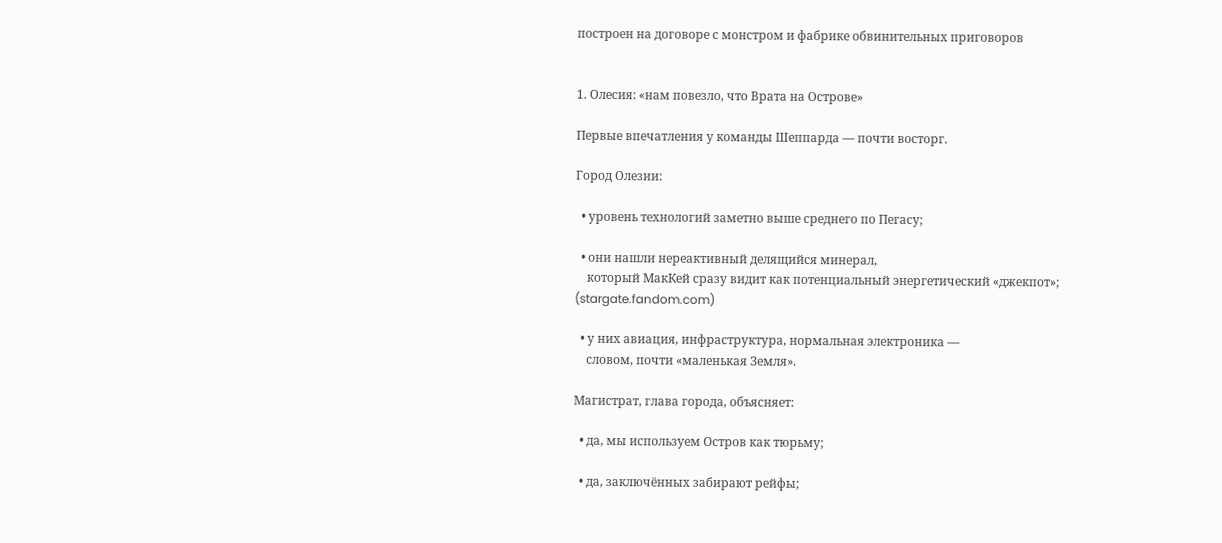построен на договоре с монстром и фабрике обвинительных приговоров


1. Олесия: «нам повезло, что Врата на Острове»

Первые впечатления у команды Шеппарда — почти восторг.

Город Олезии:

  • уровень технологий заметно выше среднего по Пегасу;

  • они нашли нереактивный делящийся минерал,
    который МакКей сразу видит как потенциальный энергетический «джекпот»; (stargate.fandom.com)

  • у них авиация, инфраструктура, нормальная электроника —
    словом, почти «маленькая Земля».

Магистрат, глава города, объясняет:

  • да, мы используем Остров как тюрьму;

  • да, заключённых забирают рейфы;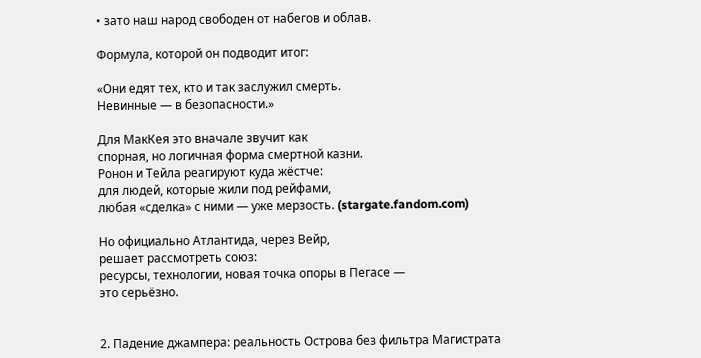• зато наш народ свободен от набегов и облав.

Формула, которой он подводит итог:

«Они едят тех, кто и так заслужил смерть.
Невинные — в безопасности.»

Для МакКея это вначале звучит как
спорная, но логичная форма смертной казни.
Ронон и Тейла реагируют куда жёстче:
для людей, которые жили под рейфами,
любая «сделка» с ними — уже мерзость. (stargate.fandom.com)

Но официально Атлантида, через Вейр,
решает рассмотреть союз:
ресурсы, технологии, новая точка опоры в Пегасе —
это серьёзно.


2. Падение джампера: реальность Острова без фильтра Магистрата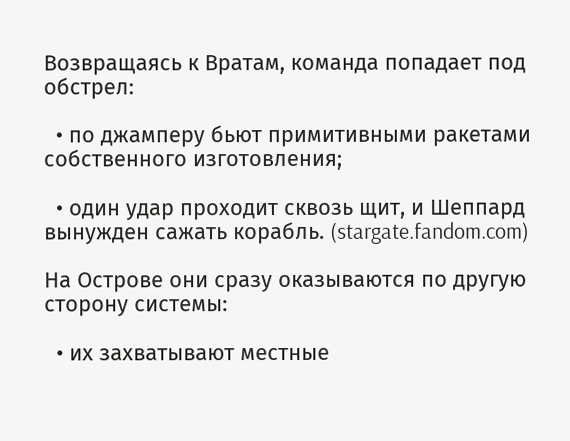Возвращаясь к Вратам, команда попадает под обстрел:

  • по джамперу бьют примитивными ракетами собственного изготовления;

  • один удар проходит сквозь щит, и Шеппард вынужден сажать корабль. (stargate.fandom.com)

На Острове они сразу оказываются по другую сторону системы:

  • их захватывают местные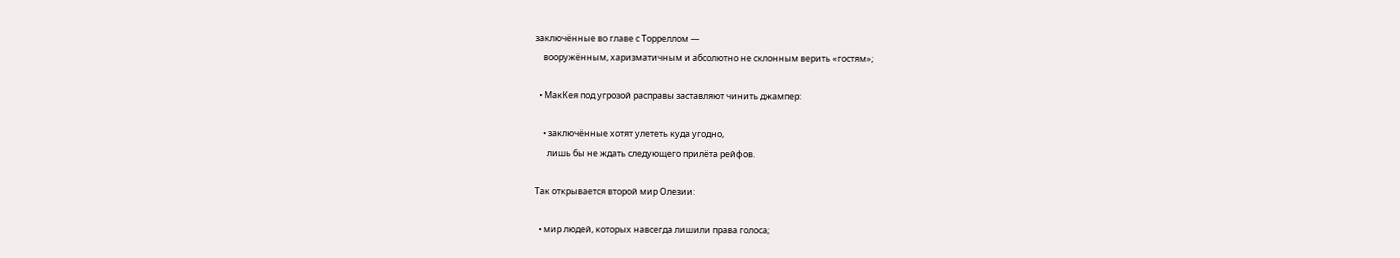заключённые во главе с Торреллом —
    вооружённым, харизматичным и абсолютно не склонным верить «гостям»;

  • МакКея под угрозой расправы заставляют чинить джампер:

    • заключённые хотят улететь куда угодно,
      лишь бы не ждать следующего прилёта рейфов.

Так открывается второй мир Олезии:

  • мир людей, которых навсегда лишили права голоса;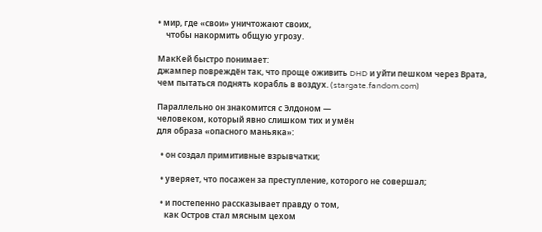• мир, где «свои» уничтожают своих,
    чтобы накормить общую угрозу.

МакКей быстро понимает:
джампер повреждён так, что проще оживить DHD и уйти пешком через Врата,
чем пытаться поднять корабль в воздух. (stargate.fandom.com)

Параллельно он знакомится с Элдоном —
человеком, который явно слишком тих и умён
для образа «опасного маньяка»:

  • он создал примитивные взрывчатки;

  • уверяет, что посажен за преступление, которого не совершал;

  • и постепенно рассказывает правду о том,
    как Остров стал мясным цехом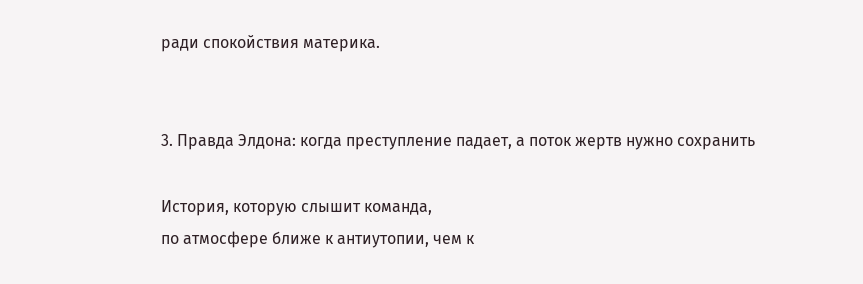ради спокойствия материка.


3. Правда Элдона: когда преступление падает, а поток жертв нужно сохранить

История, которую слышит команда,
по атмосфере ближе к антиутопии, чем к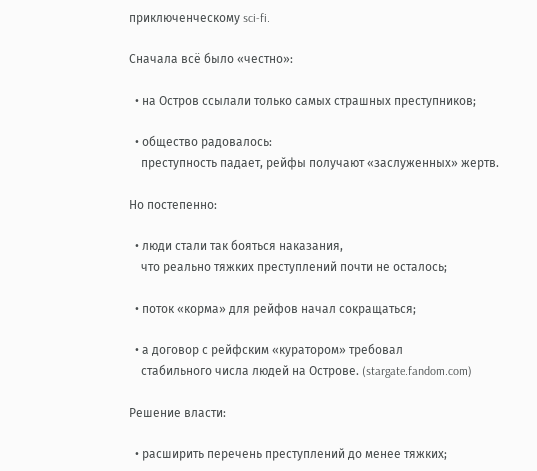приключенческому sci-fi.

Сначала всё было «честно»:

  • на Остров ссылали только самых страшных преступников;

  • общество радовалось:
    преступность падает, рейфы получают «заслуженных» жертв.

Но постепенно:

  • люди стали так бояться наказания,
    что реально тяжких преступлений почти не осталось;

  • поток «корма» для рейфов начал сокращаться;

  • а договор с рейфским «куратором» требовал
    стабильного числа людей на Острове. (stargate.fandom.com)

Решение власти:

  • расширить перечень преступлений до менее тяжких;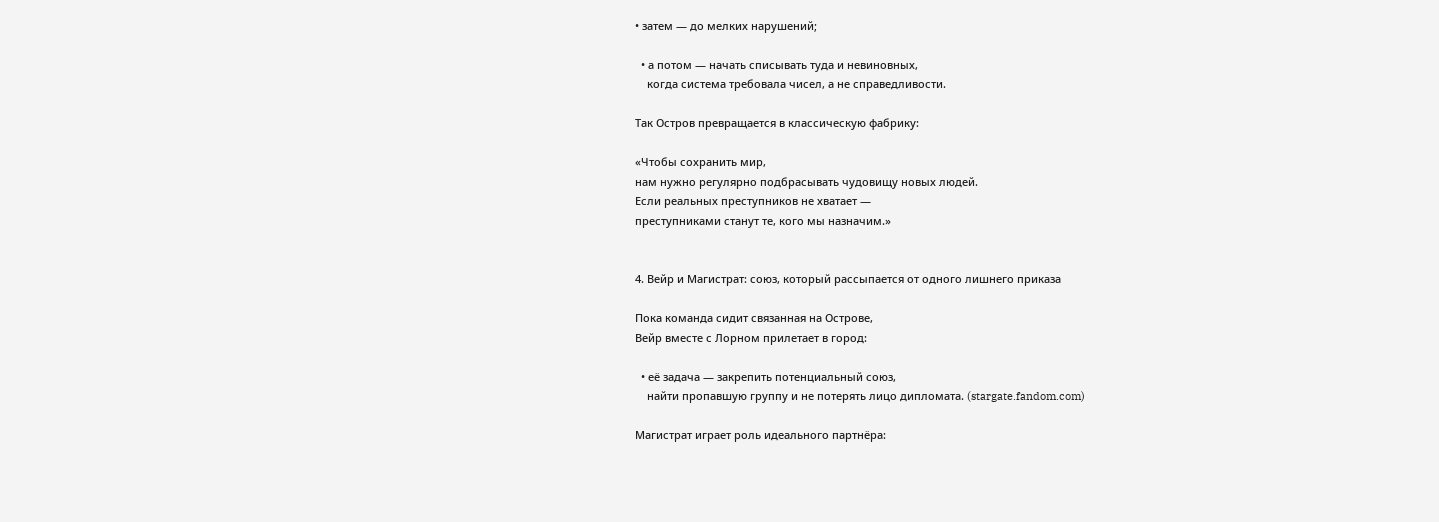• затем — до мелких нарушений;

  • а потом — начать списывать туда и невиновных,
    когда система требовала чисел, а не справедливости.

Так Остров превращается в классическую фабрику:

«Чтобы сохранить мир,
нам нужно регулярно подбрасывать чудовищу новых людей.
Если реальных преступников не хватает —
преступниками станут те, кого мы назначим.»


4. Вейр и Магистрат: союз, который рассыпается от одного лишнего приказа

Пока команда сидит связанная на Острове,
Вейр вместе с Лорном прилетает в город:

  • её задача — закрепить потенциальный союз,
    найти пропавшую группу и не потерять лицо дипломата. (stargate.fandom.com)

Магистрат играет роль идеального партнёра: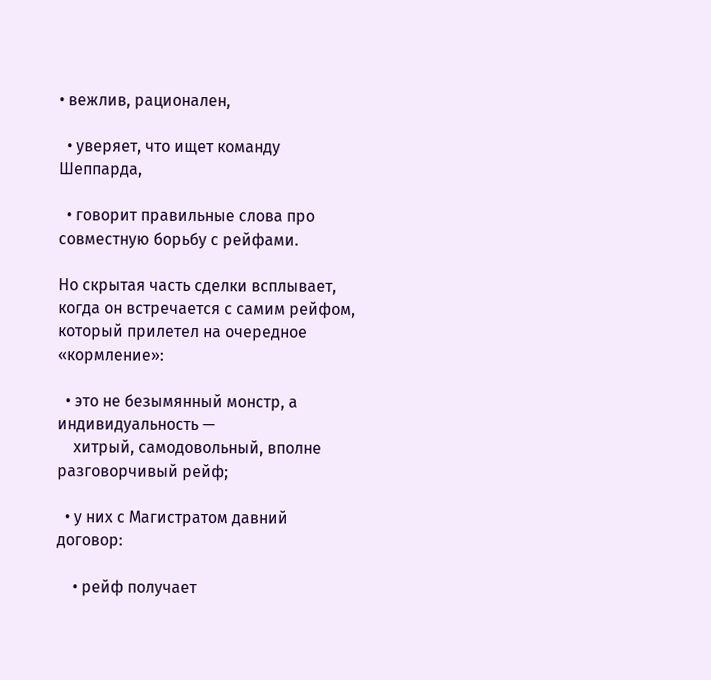• вежлив, рационален,

  • уверяет, что ищет команду Шеппарда,

  • говорит правильные слова про совместную борьбу с рейфами.

Но скрытая часть сделки всплывает,
когда он встречается с самим рейфом,
который прилетел на очередное «кормление»:

  • это не безымянный монстр, а индивидуальность —
    хитрый, самодовольный, вполне разговорчивый рейф;

  • у них с Магистратом давний договор:

    • рейф получает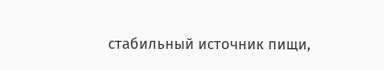стабильный источник пищи,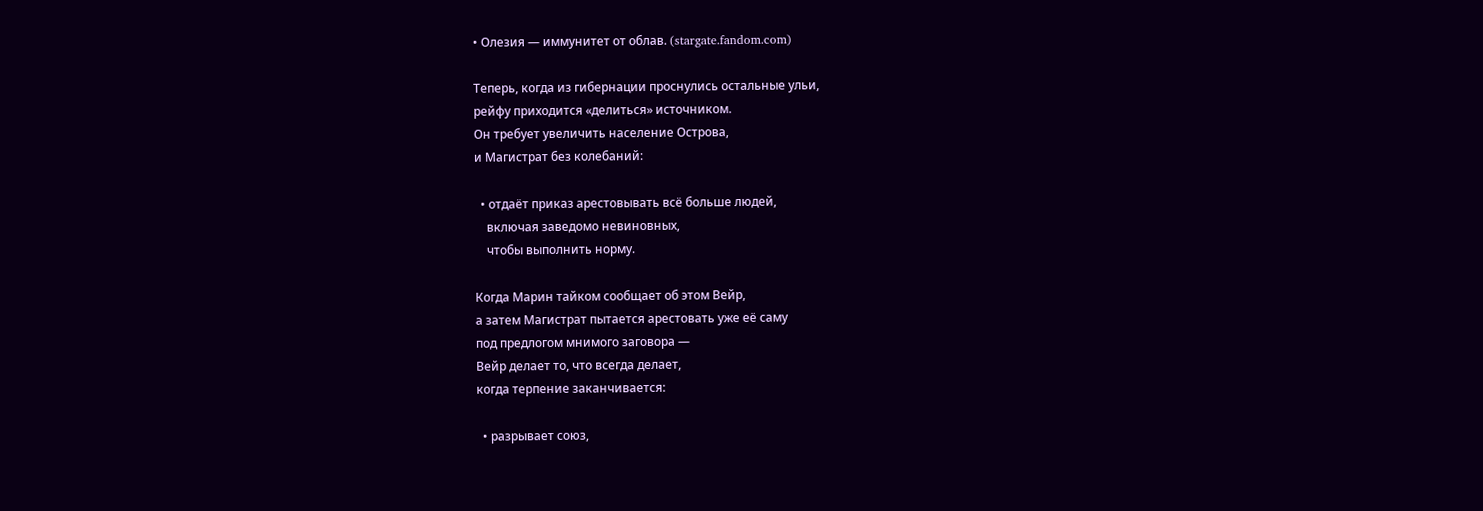• Олезия — иммунитет от облав. (stargate.fandom.com)

Теперь, когда из гибернации проснулись остальные ульи,
рейфу приходится «делиться» источником.
Он требует увеличить население Острова,
и Магистрат без колебаний:

  • отдаёт приказ арестовывать всё больше людей,
    включая заведомо невиновных,
    чтобы выполнить норму.

Когда Марин тайком сообщает об этом Вейр,
а затем Магистрат пытается арестовать уже её саму
под предлогом мнимого заговора —
Вейр делает то, что всегда делает,
когда терпение заканчивается:

  • разрывает союз,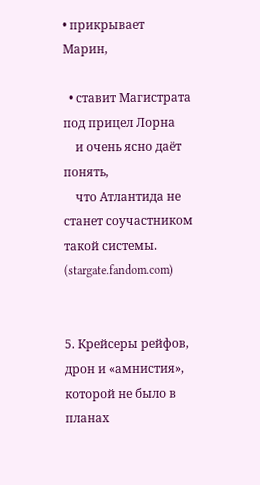• прикрывает Марин,

  • ставит Магистрата под прицел Лорна
    и очень ясно даёт понять,
    что Атлантида не станет соучастником такой системы. (stargate.fandom.com)


5. Крейсеры рейфов, дрон и «амнистия», которой не было в планах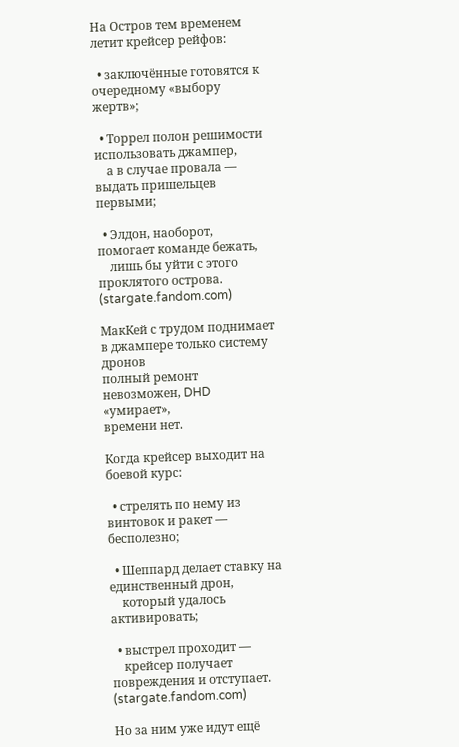На Остров тем временем летит крейсер рейфов:

  • заключённые готовятся к очередному «выбору жертв»;

  • Торрел полон решимости использовать джампер,
    а в случае провала — выдать пришельцев первыми;

  • Элдон, наоборот, помогает команде бежать,
    лишь бы уйти с этого проклятого острова. (stargate.fandom.com)

МакКей с трудом поднимает в джампере только систему дронов
полный ремонт невозможен, DHD «умирает»,
времени нет.

Когда крейсер выходит на боевой курс:

  • стрелять по нему из винтовок и ракет — бесполезно;

  • Шеппард делает ставку на единственный дрон,
    который удалось активировать;

  • выстрел проходит —
    крейсер получает повреждения и отступает. (stargate.fandom.com)

Но за ним уже идут ещё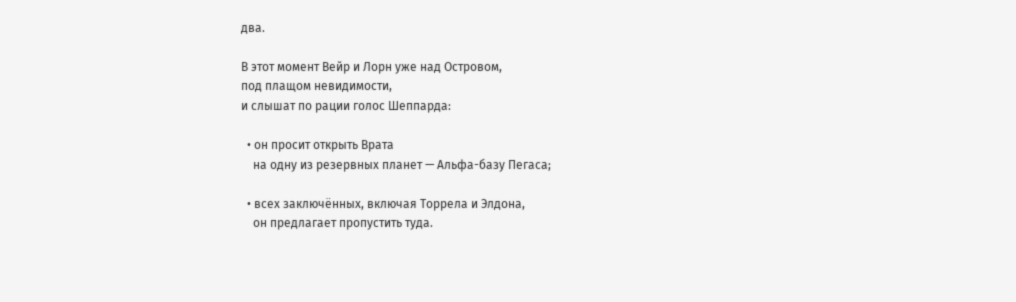два.

В этот момент Вейр и Лорн уже над Островом,
под плащом невидимости,
и слышат по рации голос Шеппарда:

  • он просит открыть Врата
    на одну из резервных планет — Альфа-базу Пегаса;

  • всех заключённых, включая Торрела и Элдона,
    он предлагает пропустить туда.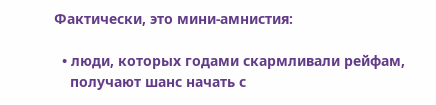Фактически, это мини-амнистия:

  • люди, которых годами скармливали рейфам,
    получают шанс начать с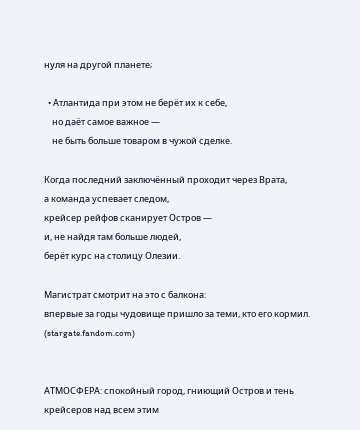нуля на другой планете;

  • Атлантида при этом не берёт их к себе,
    но даёт самое важное —
    не быть больше товаром в чужой сделке.

Когда последний заключённый проходит через Врата,
а команда успевает следом,
крейсер рейфов сканирует Остров —
и, не найдя там больше людей,
берёт курс на столицу Олезии.

Магистрат смотрит на это с балкона:
впервые за годы чудовище пришло за теми, кто его кормил. (stargate.fandom.com)


АТМОСФЕРА: спокойный город, гниющий Остров и тень крейсеров над всем этим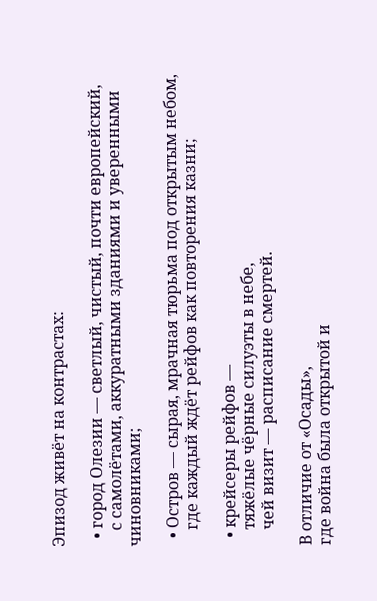Эпизод живёт на контрастах:

  • город Олезии — светлый, чистый, почти европейский,
    с самолётами, аккуратными зданиями и уверенными чиновниками;

  • Остров — сырая, мрачная тюрьма под открытым небом,
    где каждый ждёт рейфов как повторения казни;

  • крейсеры рейфов —
    тяжёлые чёрные силуэты в небе,
    чей визит — расписание смертей.

В отличие от «Осады»,
где война была открытой и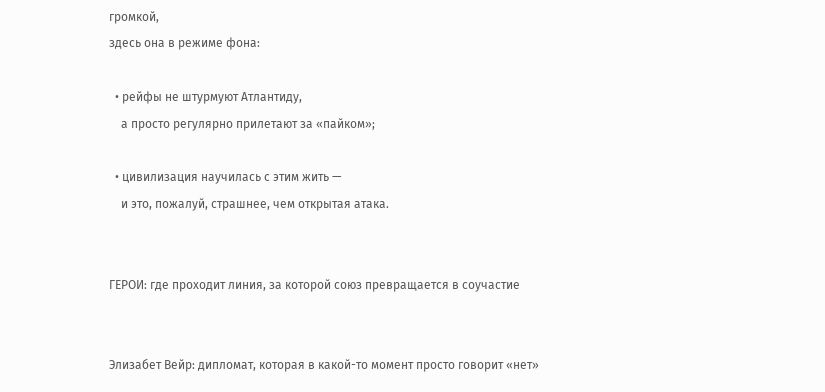громкой,
здесь она в режиме фона:

  • рейфы не штурмуют Атлантиду,
    а просто регулярно прилетают за «пайком»;

  • цивилизация научилась с этим жить —
    и это, пожалуй, страшнее, чем открытая атака.


ГЕРОИ: где проходит линия, за которой союз превращается в соучастие


Элизабет Вейр: дипломат, которая в какой-то момент просто говорит «нет»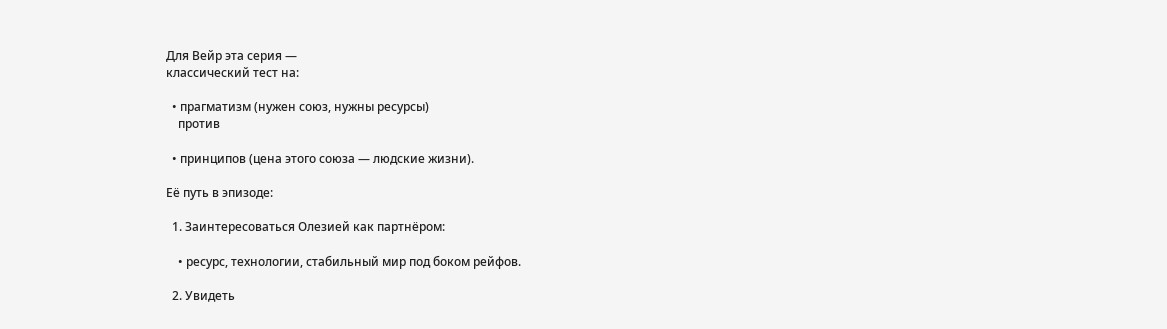Для Вейр эта серия —
классический тест на:

  • прагматизм (нужен союз, нужны ресурсы)
    против

  • принципов (цена этого союза — людские жизни).

Её путь в эпизоде:

  1. Заинтересоваться Олезией как партнёром:

    • ресурс, технологии, стабильный мир под боком рейфов.

  2. Увидеть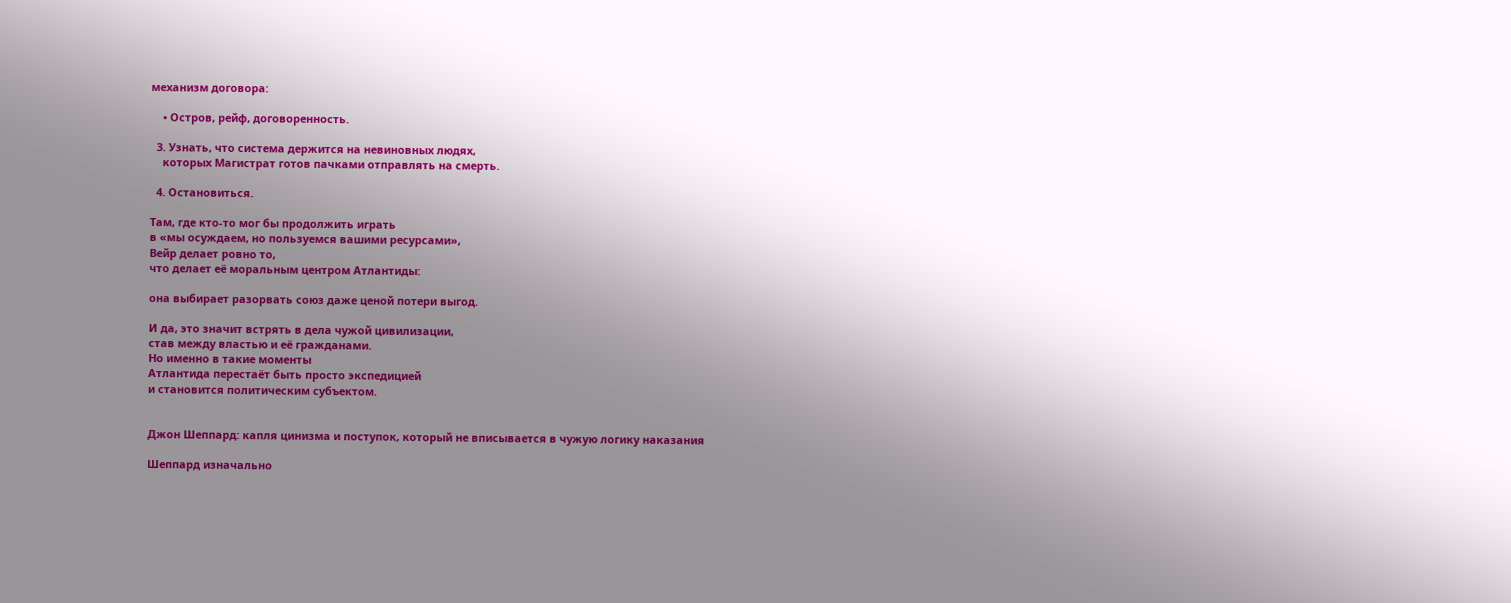механизм договора:

    • Остров, рейф, договоренность.

  3. Узнать, что система держится на невиновных людях,
    которых Магистрат готов пачками отправлять на смерть.

  4. Остановиться.

Там, где кто-то мог бы продолжить играть
в «мы осуждаем, но пользуемся вашими ресурсами»,
Вейр делает ровно то,
что делает её моральным центром Атлантиды:

она выбирает разорвать союз даже ценой потери выгод.

И да, это значит встрять в дела чужой цивилизации,
став между властью и её гражданами.
Но именно в такие моменты
Атлантида перестаёт быть просто экспедицией
и становится политическим субъектом.


Джон Шеппард: капля цинизма и поступок, который не вписывается в чужую логику наказания

Шеппард изначально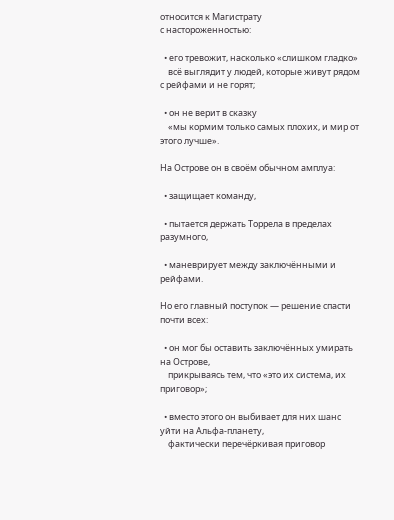относится к Магистрату
с настороженностью:

  • его тревожит, насколько «слишком гладко»
    всё выглядит у людей, которые живут рядом с рейфами и не горят;

  • он не верит в сказку
    «мы кормим только самых плохих, и мир от этого лучше».

На Острове он в своём обычном амплуа:

  • защищает команду,

  • пытается держать Торрела в пределах разумного,

  • маневрирует между заключёнными и рейфами.

Но его главный поступок — решение спасти почти всех:

  • он мог бы оставить заключённых умирать на Острове,
    прикрываясь тем, что «это их система, их приговор»;

  • вместо этого он выбивает для них шанс уйти на Альфа-планету,
    фактически перечёркивая приговор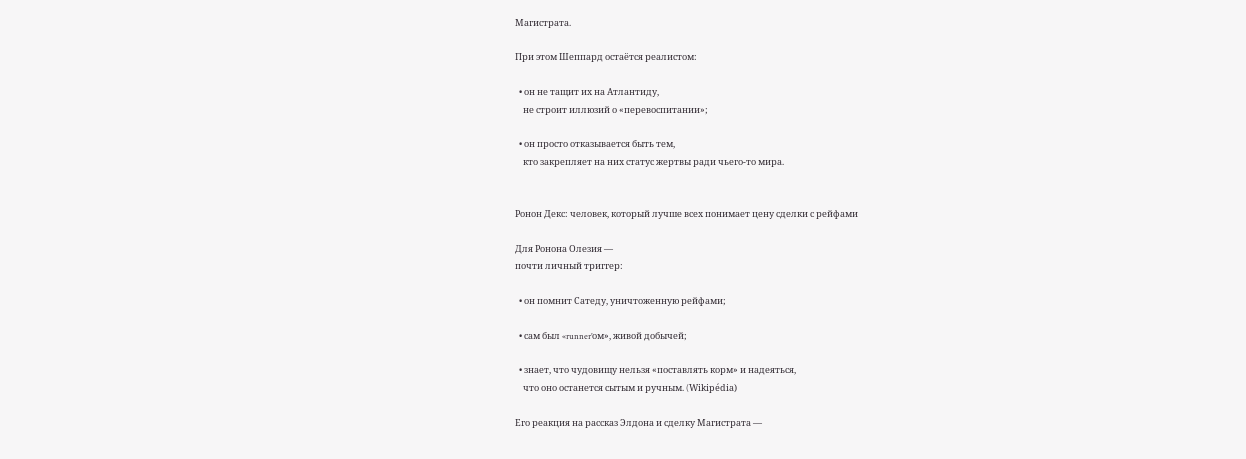Магистрата.

При этом Шеппард остаётся реалистом:

  • он не тащит их на Атлантиду,
    не строит иллюзий о «перевоспитании»;

  • он просто отказывается быть тем,
    кто закрепляет на них статус жертвы ради чьего-то мира.


Ронон Декс: человек, который лучше всех понимает цену сделки с рейфами

Для Ронона Олезия —
почти личный триггер:

  • он помнит Сатеду, уничтоженную рейфами;

  • сам был «runner’ом», живой добычей;

  • знает, что чудовищу нельзя «поставлять корм» и надеяться,
    что оно останется сытым и ручным. (Wikipédia)

Его реакция на рассказ Элдона и сделку Магистрата —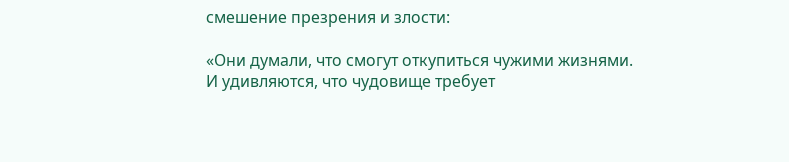смешение презрения и злости:

«Они думали, что смогут откупиться чужими жизнями.
И удивляются, что чудовище требует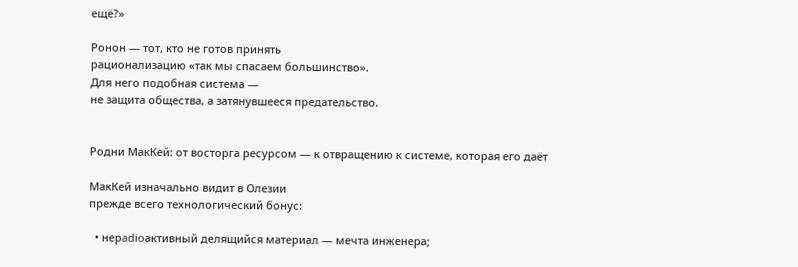ещё?»

Ронон — тот, кто не готов принять
рационализацию «так мы спасаем большинство».
Для него подобная система —
не защита общества, а затянувшееся предательство.


Родни МакКей: от восторга ресурсом — к отвращению к системе, которая его даёт

МакКей изначально видит в Олезии
прежде всего технологический бонус:

  • нерadioактивный делящийся материал — мечта инженера;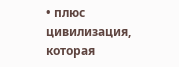• плюс цивилизация, которая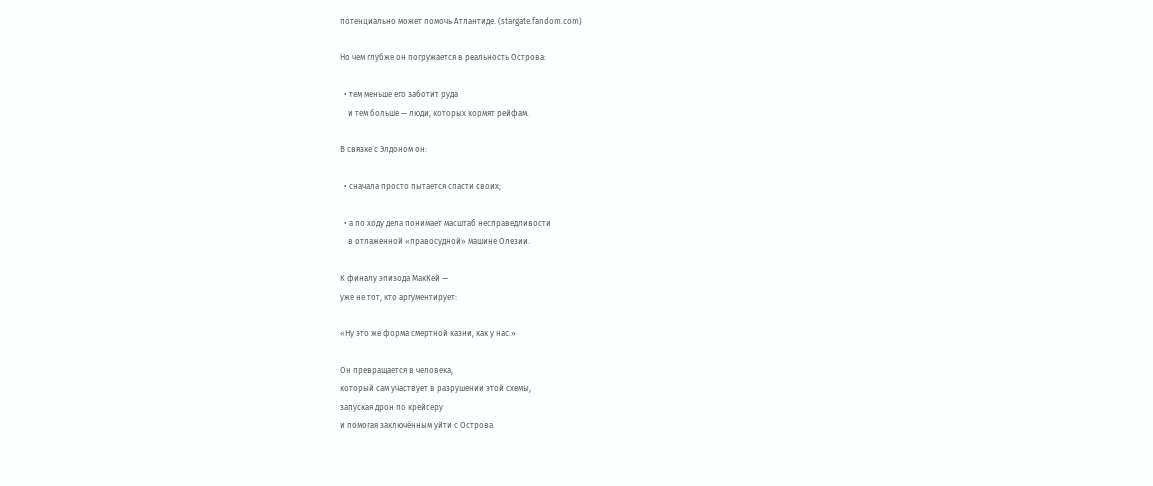потенциально может помочь Атлантиде. (stargate.fandom.com)

Но чем глубже он погружается в реальность Острова:

  • тем меньше его заботит руда
    и тем больше — люди, которых кормят рейфам.

В связке с Элдоном он:

  • сначала просто пытается спасти своих;

  • а по ходу дела понимает масштаб несправедливости
    в отлаженной «правосудной» машине Олезии.

К финалу эпизода МакКей —
уже не тот, кто аргументирует:

«Ну это же форма смертной казни, как у нас.»

Он превращается в человека,
который сам участвует в разрушении этой схемы,
запуская дрон по крейсеру
и помогая заключённым уйти с Острова.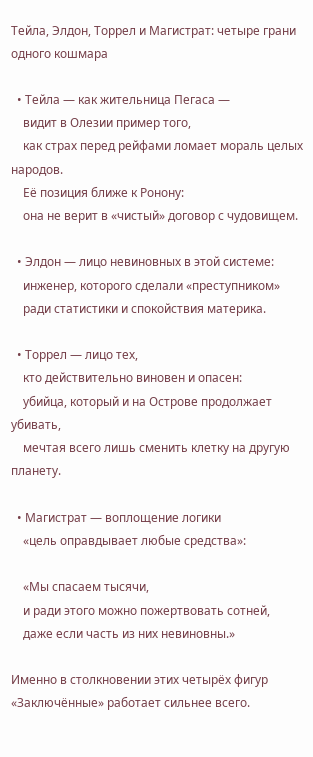Тейла, Элдон, Торрел и Магистрат: четыре грани одного кошмара

  • Тейла — как жительница Пегаса —
    видит в Олезии пример того,
    как страх перед рейфами ломает мораль целых народов.
    Её позиция ближе к Ронону:
    она не верит в «чистый» договор с чудовищем.

  • Элдон — лицо невиновных в этой системе:
    инженер, которого сделали «преступником»
    ради статистики и спокойствия материка.

  • Торрел — лицо тех,
    кто действительно виновен и опасен:
    убийца, который и на Острове продолжает убивать,
    мечтая всего лишь сменить клетку на другую планету.

  • Магистрат — воплощение логики
    «цель оправдывает любые средства»:

    «Мы спасаем тысячи,
    и ради этого можно пожертвовать сотней,
    даже если часть из них невиновны.»

Именно в столкновении этих четырёх фигур
«Заключённые» работает сильнее всего.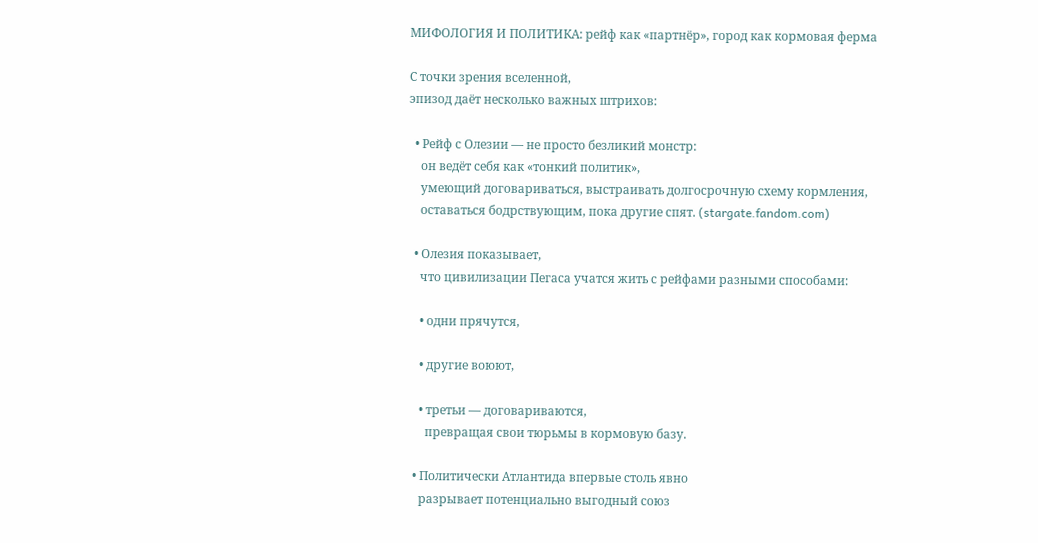МИФОЛОГИЯ И ПОЛИТИКА: рейф как «партнёр», город как кормовая ферма

С точки зрения вселенной,
эпизод даёт несколько важных штрихов:

  • Рейф с Олезии — не просто безликий монстр:
    он ведёт себя как «тонкий политик»,
    умеющий договариваться, выстраивать долгосрочную схему кормления,
    оставаться бодрствующим, пока другие спят. (stargate.fandom.com)

  • Олезия показывает,
    что цивилизации Пегаса учатся жить с рейфами разными способами:

    • одни прячутся,

    • другие воюют,

    • третьи — договариваются,
      превращая свои тюрьмы в кормовую базу.

  • Политически Атлантида впервые столь явно
    разрывает потенциально выгодный союз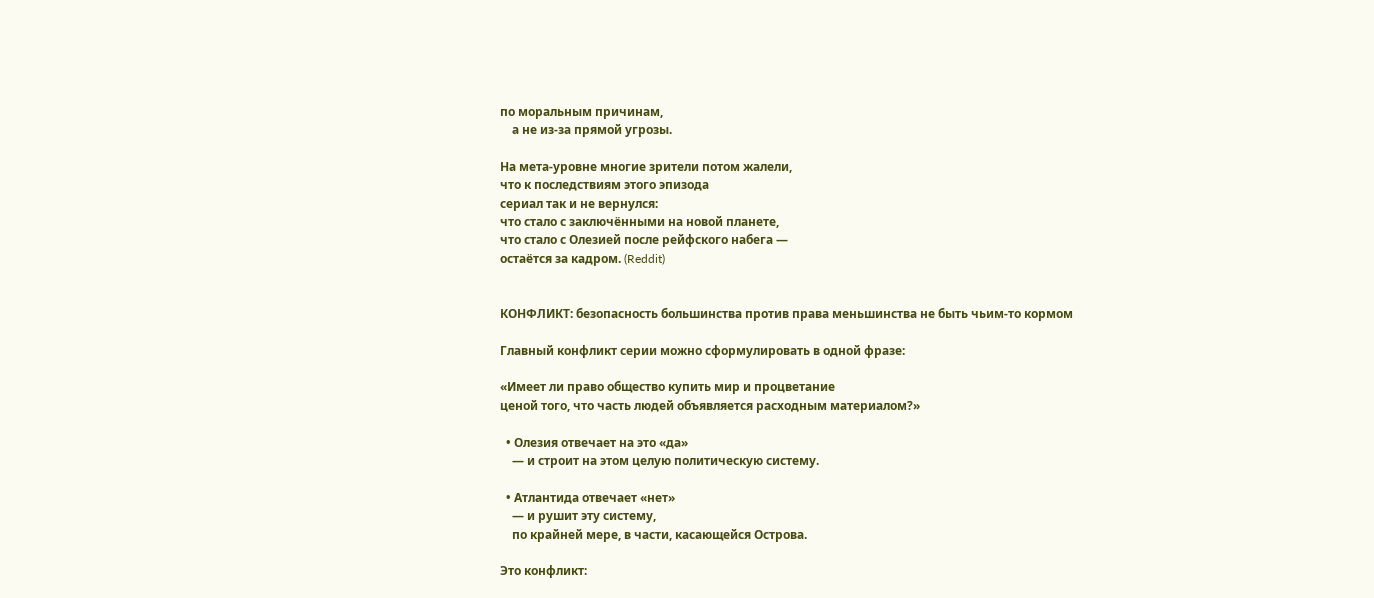по моральным причинам,
    а не из-за прямой угрозы.

На мета-уровне многие зрители потом жалели,
что к последствиям этого эпизода
сериал так и не вернулся:
что стало с заключёнными на новой планете,
что стало с Олезией после рейфского набега —
остаётся за кадром. (Reddit)


КОНФЛИКТ: безопасность большинства против права меньшинства не быть чьим-то кормом

Главный конфликт серии можно сформулировать в одной фразе:

«Имеет ли право общество купить мир и процветание
ценой того, что часть людей объявляется расходным материалом?»

  • Олезия отвечает на это «да»
    — и строит на этом целую политическую систему.

  • Атлантида отвечает «нет»
    — и рушит эту систему,
    по крайней мере, в части, касающейся Острова.

Это конфликт: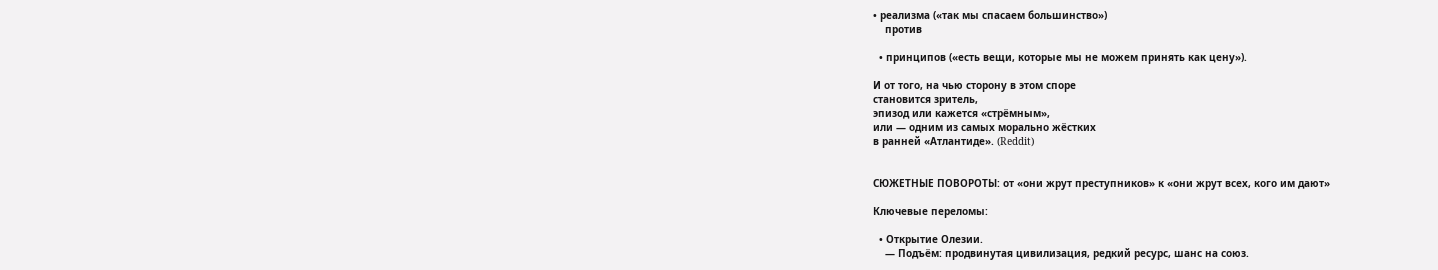• реализма («так мы спасаем большинство»)
    против

  • принципов («есть вещи, которые мы не можем принять как цену»).

И от того, на чью сторону в этом споре
становится зритель,
эпизод или кажется «стрёмным»,
или — одним из самых морально жёстких
в ранней «Атлантиде». (Reddit)


СЮЖЕТНЫЕ ПОВОРОТЫ: от «они жрут преступников» к «они жрут всех, кого им дают»

Ключевые переломы:

  • Открытие Олезии.
    — Подъём: продвинутая цивилизация, редкий ресурс, шанс на союз.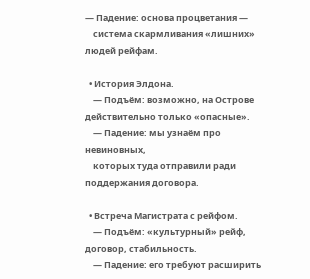— Падение: основа процветания —
    система скармливания «лишних» людей рейфам.

  • История Элдона.
    — Подъём: возможно, на Острове действительно только «опасные».
    — Падение: мы узнаём про невиновных,
    которых туда отправили ради поддержания договора.

  • Встреча Магистрата с рейфом.
    — Подъём: «культурный» рейф, договор, стабильность.
    — Падение: его требуют расширить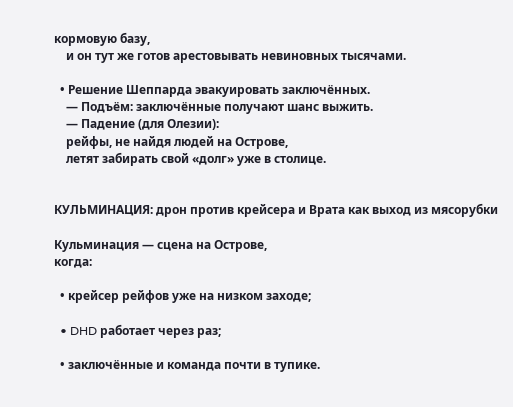кормовую базу,
    и он тут же готов арестовывать невиновных тысячами.

  • Решение Шеппарда эвакуировать заключённых.
    — Подъём: заключённые получают шанс выжить.
    — Падение (для Олезии):
    рейфы, не найдя людей на Острове,
    летят забирать свой «долг» уже в столице.


КУЛЬМИНАЦИЯ: дрон против крейсера и Врата как выход из мясорубки

Кульминация — сцена на Острове,
когда:

  • крейсер рейфов уже на низком заходе;

  • DHD работает через раз;

  • заключённые и команда почти в тупике.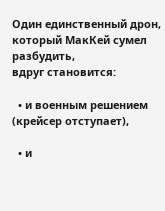Один единственный дрон,
который МакКей сумел разбудить,
вдруг становится:

  • и военным решением (крейсер отступает),

  • и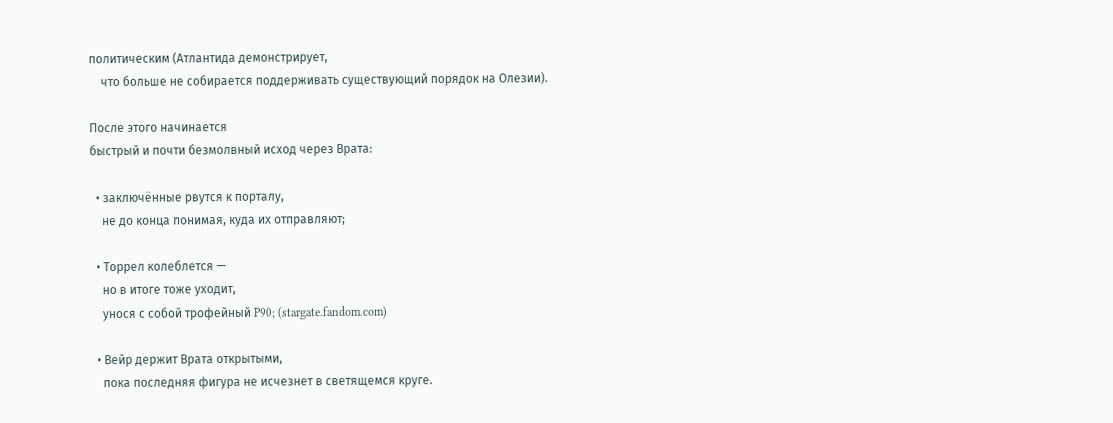политическим (Атлантида демонстрирует,
    что больше не собирается поддерживать существующий порядок на Олезии).

После этого начинается
быстрый и почти безмолвный исход через Врата:

  • заключённые рвутся к порталу,
    не до конца понимая, куда их отправляют;

  • Торрел колеблется —
    но в итоге тоже уходит,
    унося с собой трофейный P90; (stargate.fandom.com)

  • Вейр держит Врата открытыми,
    пока последняя фигура не исчезнет в светящемся круге.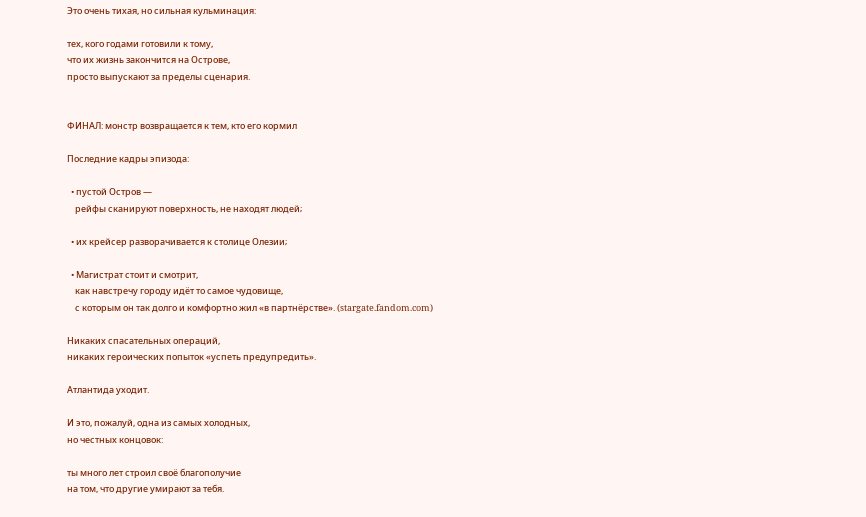Это очень тихая, но сильная кульминация:

тех, кого годами готовили к тому,
что их жизнь закончится на Острове,
просто выпускают за пределы сценария.


ФИНАЛ: монстр возвращается к тем, кто его кормил

Последние кадры эпизода:

  • пустой Остров —
    рейфы сканируют поверхность, не находят людей;

  • их крейсер разворачивается к столице Олезии;

  • Магистрат стоит и смотрит,
    как навстречу городу идёт то самое чудовище,
    с которым он так долго и комфортно жил «в партнёрстве». (stargate.fandom.com)

Никаких спасательных операций,
никаких героических попыток «успеть предупредить».

Атлантида уходит.

И это, пожалуй, одна из самых холодных,
но честных концовок:

ты много лет строил своё благополучие
на том, что другие умирают за тебя.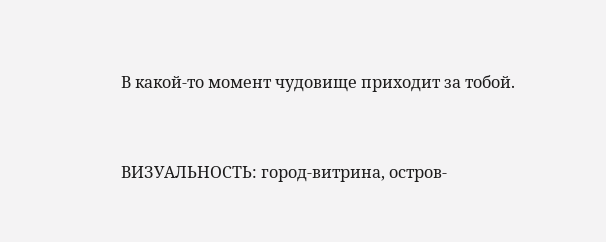В какой-то момент чудовище приходит за тобой.


ВИЗУАЛЬНОСТЬ: город-витрина, остров-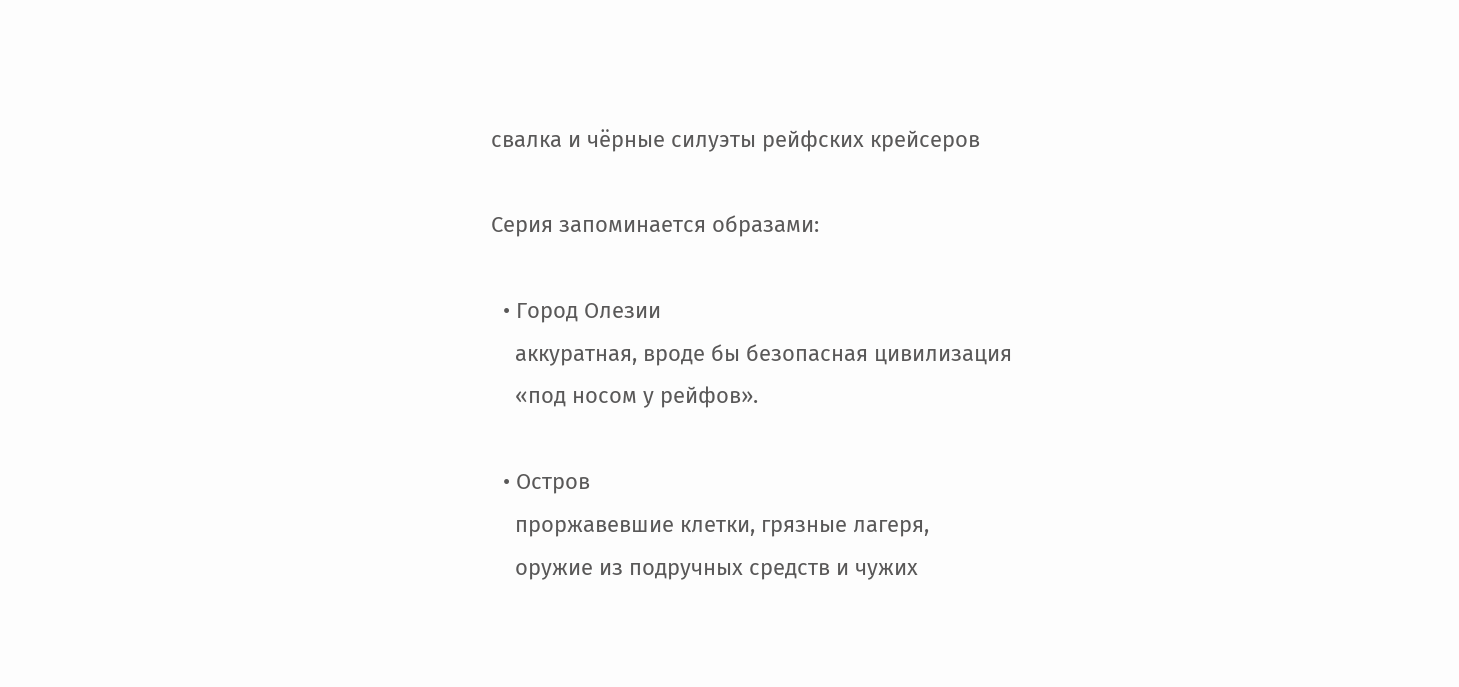свалка и чёрные силуэты рейфских крейсеров

Серия запоминается образами:

  • Город Олезии
    аккуратная, вроде бы безопасная цивилизация
    «под носом у рейфов».

  • Остров
    проржавевшие клетки, грязные лагеря,
    оружие из подручных средств и чужих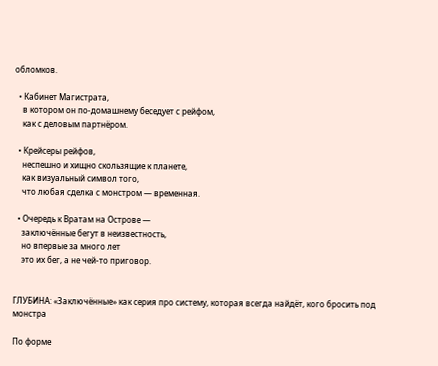обломков.

  • Кабинет Магистрата,
    в котором он по-домашнему беседует с рейфом,
    как с деловым партнёром.

  • Крейсеры рейфов,
    неспешно и хищно скользящие к планете,
    как визуальный символ того,
    что любая сделка с монстром — временная.

  • Очередь к Вратам на Острове —
    заключённые бегут в неизвестность,
    но впервые за много лет
    это их бег, а не чей-то приговор.


ГЛУБИНА: «Заключённые» как серия про систему, которая всегда найдёт, кого бросить под монстра

По форме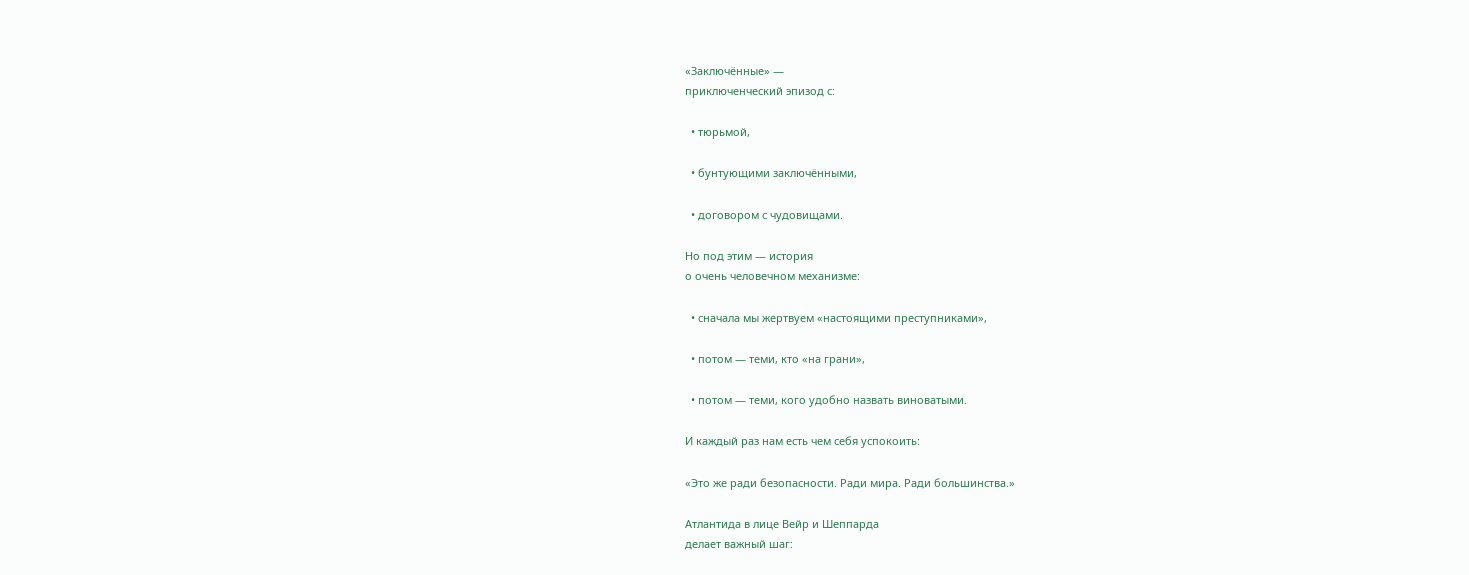«Заключённые» —
приключенческий эпизод с:

  • тюрьмой,

  • бунтующими заключёнными,

  • договором с чудовищами.

Но под этим — история
о очень человечном механизме:

  • сначала мы жертвуем «настоящими преступниками»,

  • потом — теми, кто «на грани»,

  • потом — теми, кого удобно назвать виноватыми.

И каждый раз нам есть чем себя успокоить:

«Это же ради безопасности. Ради мира. Ради большинства.»

Атлантида в лице Вейр и Шеппарда
делает важный шаг: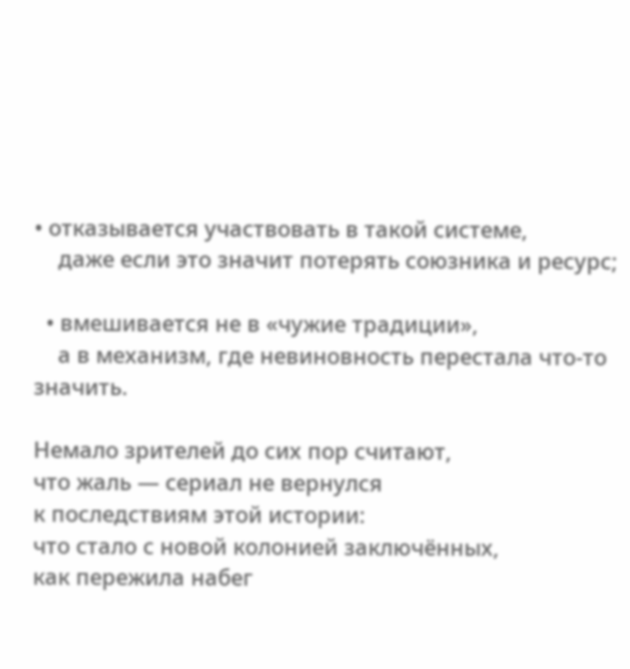• отказывается участвовать в такой системе,
    даже если это значит потерять союзника и ресурс;

  • вмешивается не в «чужие традиции»,
    а в механизм, где невиновность перестала что-то значить.

Немало зрителей до сих пор считают,
что жаль — сериал не вернулся
к последствиям этой истории:
что стало с новой колонией заключённых,
как пережила набег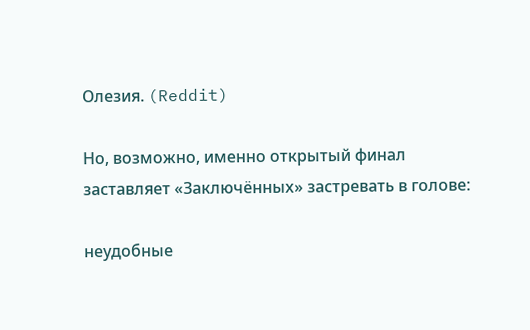Олезия. (Reddit)

Но, возможно, именно открытый финал
заставляет «Заключённых» застревать в голове:

неудобные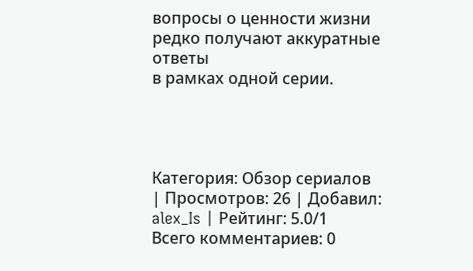вопросы о ценности жизни
редко получают аккуратные ответы
в рамках одной серии.




Категория: Обзор сериалов | Просмотров: 26 | Добавил: alex_Is | Рейтинг: 5.0/1
Всего комментариев: 0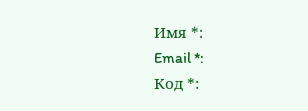Имя *:
Email *:
Код *: